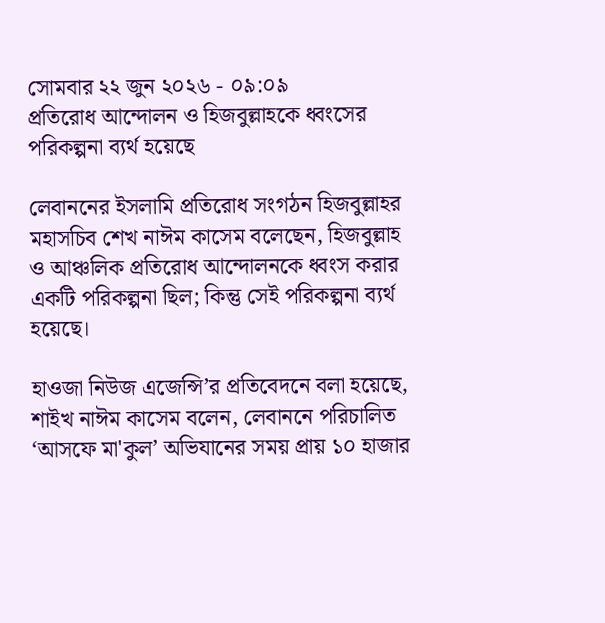সোমবার ২২ জুন ২০২৬ - ০৯:০৯
প্রতিরোধ আন্দোলন ও হিজবুল্লাহকে ধ্বংসের পরিকল্পনা ব্যর্থ হয়েছে

লেবাননের ইসলামি প্রতিরোধ সংগঠন হিজবুল্লাহর মহাসচিব শেখ নাঈম কাসেম বলেছেন, হিজবুল্লাহ ও আঞ্চলিক প্রতিরোধ আন্দোলনকে ধ্বংস করার একটি পরিকল্পনা ছিল; কিন্তু সেই পরিকল্পনা ব্যর্থ হয়েছে।

হাওজা নিউজ এজেন্সি’র প্রতিবেদনে বলা হয়েছে, শাইখ নাঈম কাসেম বলেন, লেবাননে পরিচালিত ‘আসফে মা'কুল’ অভিযানের সময় প্রায় ১০ হাজার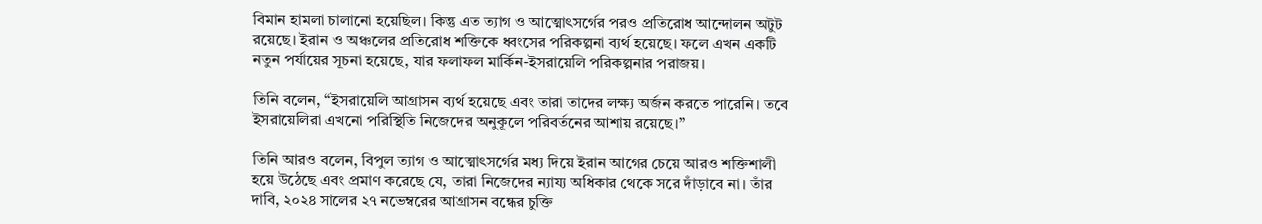বিমান হামলা চালানো হয়েছিল। কিন্তু এত ত্যাগ ও আত্মোৎসর্গের পরও প্রতিরোধ আন্দোলন অটুট রয়েছে। ইরান ও অঞ্চলের প্রতিরোধ শক্তিকে ধ্বংসের পরিকল্পনা ব্যর্থ হয়েছে। ফলে এখন একটি নতুন পর্যায়ের সূচনা হয়েছে, যার ফলাফল মার্কিন-ইসরায়েলি পরিকল্পনার পরাজয়।

তিনি বলেন, “ইসরায়েলি আগ্রাসন ব্যর্থ হয়েছে এবং তারা তাদের লক্ষ্য অর্জন করতে পারেনি। তবে ইসরায়েলিরা এখনো পরিস্থিতি নিজেদের অনুকূলে পরিবর্তনের আশায় রয়েছে।”

তিনি আরও বলেন, বিপুল ত্যাগ ও আত্মোৎসর্গের মধ্য দিয়ে ইরান আগের চেয়ে আরও শক্তিশালী হয়ে উঠেছে এবং প্রমাণ করেছে যে, তারা নিজেদের ন্যায্য অধিকার থেকে সরে দাঁড়াবে না। তাঁর দাবি, ২০২৪ সালের ২৭ নভেম্বরের আগ্রাসন বন্ধের চুক্তি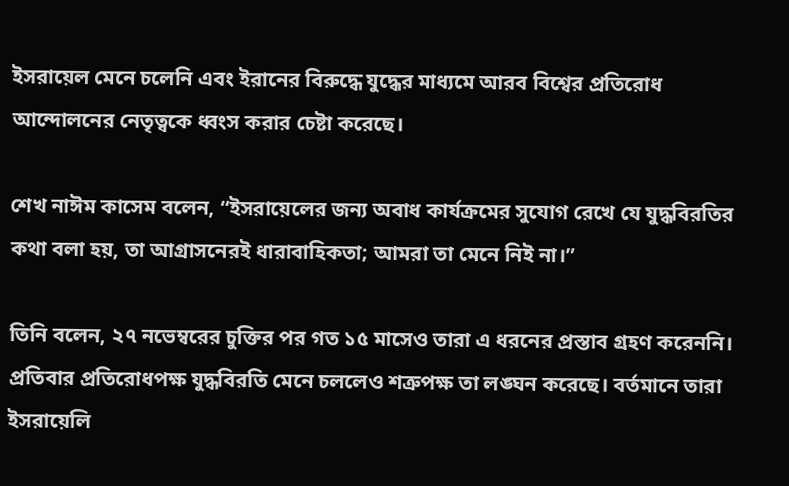ইসরায়েল মেনে চলেনি এবং ইরানের বিরুদ্ধে যুদ্ধের মাধ্যমে আরব বিশ্বের প্রতিরোধ আন্দোলনের নেতৃত্বকে ধ্বংস করার চেষ্টা করেছে।

শেখ নাঈম কাসেম বলেন, “ইসরায়েলের জন্য অবাধ কার্যক্রমের সুযোগ রেখে যে যুদ্ধবিরতির কথা বলা হয়, তা আগ্রাসনেরই ধারাবাহিকতা; আমরা তা মেনে নিই না।”

তিনি বলেন, ২৭ নভেম্বরের চুক্তির পর গত ১৫ মাসেও তারা এ ধরনের প্রস্তাব গ্রহণ করেননি। প্রতিবার প্রতিরোধপক্ষ যুদ্ধবিরতি মেনে চললেও শত্রুপক্ষ তা লঙ্ঘন করেছে। বর্তমানে তারা ইসরায়েলি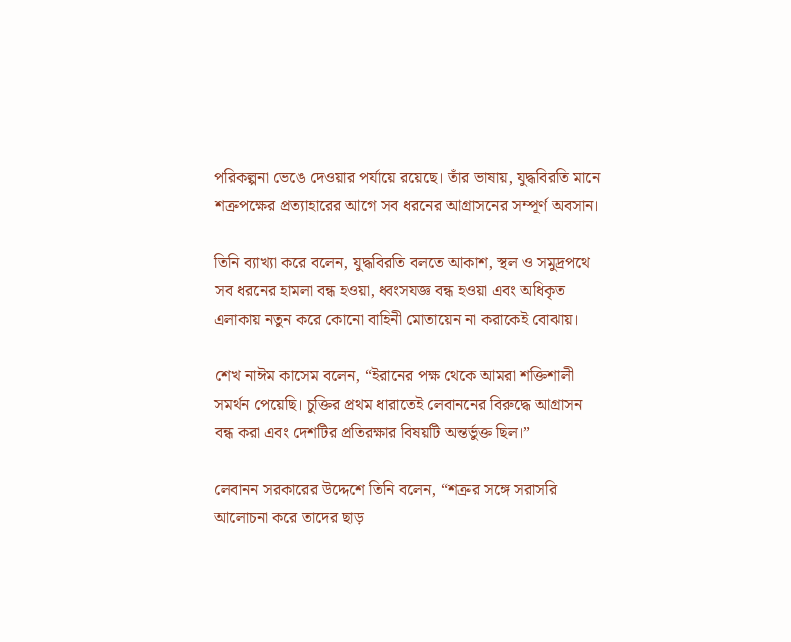পরিকল্পনা ভেঙে দেওয়ার পর্যায়ে রয়েছে। তাঁর ভাষায়, যুদ্ধবিরতি মানে শত্রুপক্ষের প্রত্যাহারের আগে সব ধরনের আগ্রাসনের সম্পূর্ণ অবসান।

তিনি ব্যাখ্যা করে বলেন, যুদ্ধবিরতি বলতে আকাশ, স্থল ও সমুদ্রপথে সব ধরনের হামলা বন্ধ হওয়া, ধ্বংসযজ্ঞ বন্ধ হওয়া এবং অধিকৃত এলাকায় নতুন করে কোনো বাহিনী মোতায়েন না করাকেই বোঝায়।

শেখ নাঈম কাসেম বলেন, “ইরানের পক্ষ থেকে আমরা শক্তিশালী সমর্থন পেয়েছি। চুক্তির প্রথম ধারাতেই লেবাননের বিরুদ্ধে আগ্রাসন বন্ধ করা এবং দেশটির প্রতিরক্ষার বিষয়টি অন্তর্ভুক্ত ছিল।”

লেবানন সরকারের উদ্দেশে তিনি বলেন, “শত্রুর সঙ্গে সরাসরি আলোচনা করে তাদের ছাড়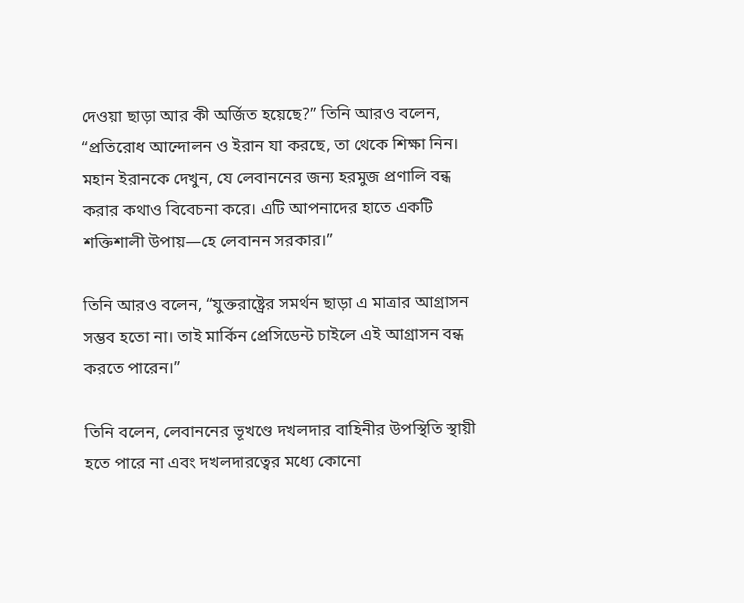দেওয়া ছাড়া আর কী অর্জিত হয়েছে?” তিনি আরও বলেন, “প্রতিরোধ আন্দোলন ও ইরান যা করছে, তা থেকে শিক্ষা নিন। মহান ইরানকে দেখুন, যে লেবাননের জন্য হরমুজ প্রণালি বন্ধ করার কথাও বিবেচনা করে। এটি আপনাদের হাতে একটি শক্তিশালী উপায়—হে লেবানন সরকার।”

তিনি আরও বলেন, “যুক্তরাষ্ট্রের সমর্থন ছাড়া এ মাত্রার আগ্রাসন সম্ভব হতো না। তাই মার্কিন প্রেসিডেন্ট চাইলে এই আগ্রাসন বন্ধ করতে পারেন।”

তিনি বলেন, লেবাননের ভূখণ্ডে দখলদার বাহিনীর উপস্থিতি স্থায়ী হতে পারে না এবং দখলদারত্বের মধ্যে কোনো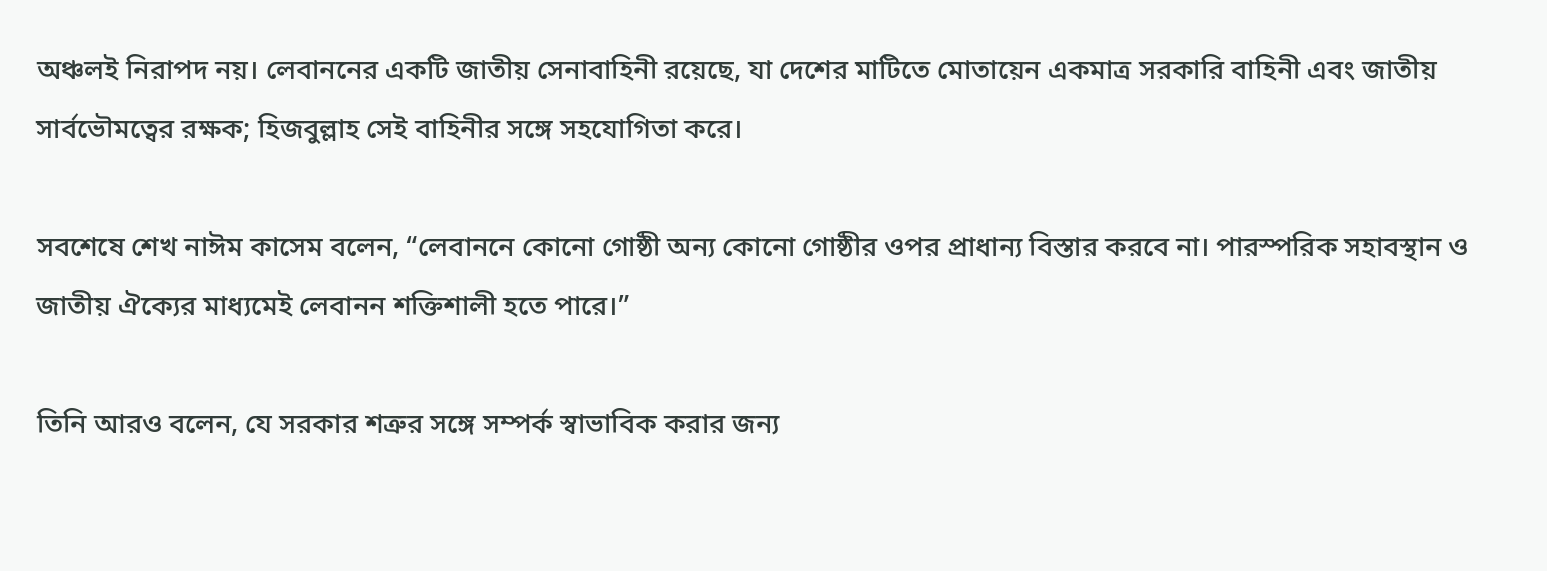অঞ্চলই নিরাপদ নয়। লেবাননের একটি জাতীয় সেনাবাহিনী রয়েছে, যা দেশের মাটিতে মোতায়েন একমাত্র সরকারি বাহিনী এবং জাতীয় সার্বভৌমত্বের রক্ষক; হিজবুল্লাহ সেই বাহিনীর সঙ্গে সহযোগিতা করে।

সবশেষে শেখ নাঈম কাসেম বলেন, “লেবাননে কোনো গোষ্ঠী অন্য কোনো গোষ্ঠীর ওপর প্রাধান্য বিস্তার করবে না। পারস্পরিক সহাবস্থান ও জাতীয় ঐক্যের মাধ্যমেই লেবানন শক্তিশালী হতে পারে।”

তিনি আরও বলেন, যে সরকার শত্রুর সঙ্গে সম্পর্ক স্বাভাবিক করার জন্য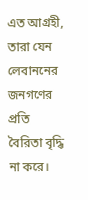এত আগ্রহী, তারা যেন লেবাননের জনগণের প্রতি বৈরিতা বৃদ্ধি না করে।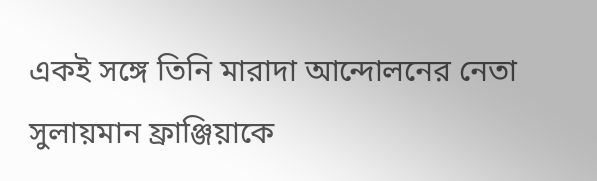একই সঙ্গে তিনি মারাদা আন্দোলনের নেতা সুলায়মান ফ্রাঞ্জিয়াকে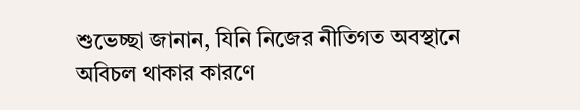শুভেচ্ছা জানান, যিনি নিজের নীতিগত অবস্থানে অবিচল থাকার কারণে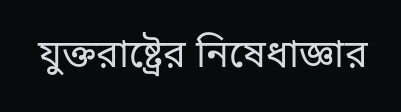যুক্তরাষ্ট্রের নিষেধাজ্ঞার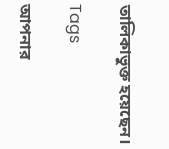তালিকাভুক্ত হয়েছেন।

Tags

আপনার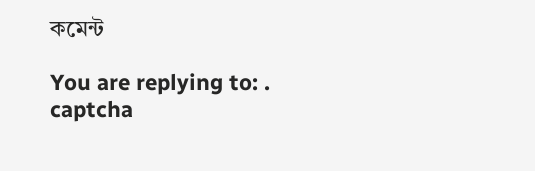কমেন্ট

You are replying to: .
captcha